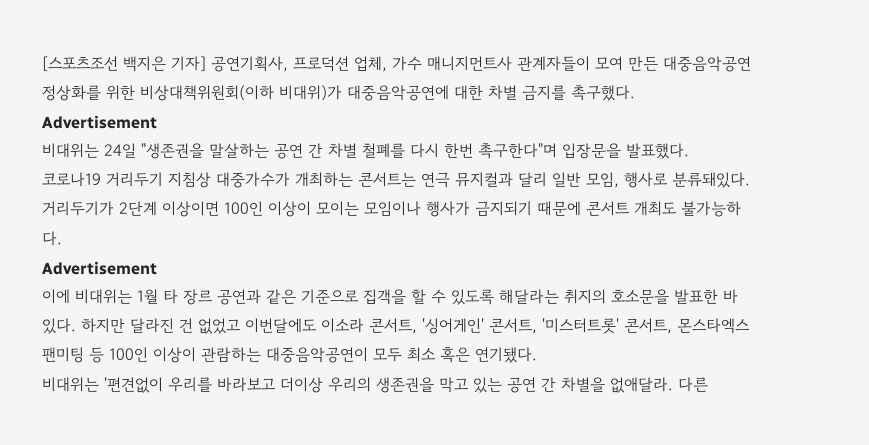[스포츠조선 백지은 기자] 공연기획사, 프로덕션 업체, 가수 매니지먼트사 관계자들이 모여 만든 대중음악공연 정상화를 위한 비상대책위원회(이하 비대위)가 대중음악공연에 대한 차별 금지를 촉구했다.
Advertisement
비대위는 24일 "생존권을 말살하는 공연 간 차별 철폐를 다시 한번 촉구한다"며 입장문을 발표했다.
코로나19 거리두기 지침상 대중가수가 개최하는 콘서트는 연극 뮤지컬과 달리 일반 모임, 행사로 분류돼있다. 거리두기가 2단계 이상이면 100인 이상이 모이는 모임이나 행사가 금지되기 때문에 콘서트 개최도 불가능하다.
Advertisement
이에 비대위는 1월 타 장르 공연과 같은 기준으로 집객을 할 수 있도록 해달라는 취지의 호소문을 발표한 바 있다. 하지만 달라진 건 없었고 이번달에도 이소라 콘서트, '싱어게인' 콘서트, '미스터트롯' 콘서트, 몬스타엑스 팬미팅 등 100인 이상이 관람하는 대중음악공연이 모두 최소 혹은 연기됐다.
비대위는 '편견없이 우리를 바라보고 더이상 우리의 생존권을 막고 있는 공연 간 차별을 없애달라. 다른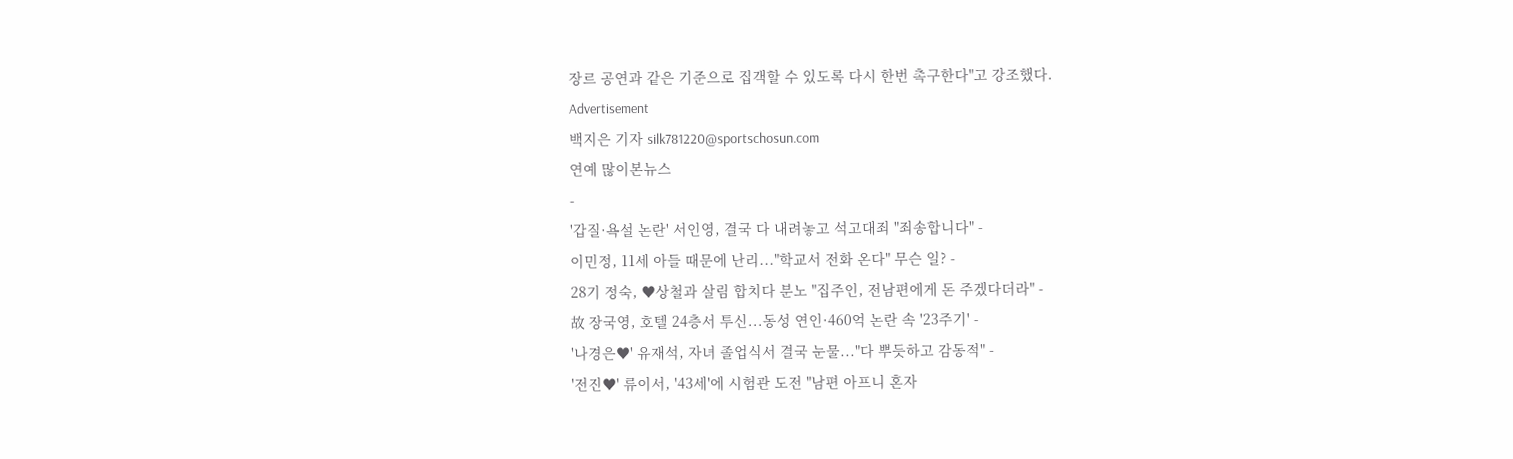장르 공연과 같은 기준으로 집객할 수 있도록 다시 한번 촉구한다"고 강조했다.
Advertisement
백지은 기자 silk781220@sportschosun.com
연예 많이본뉴스
-
'갑질·욕설 논란' 서인영, 결국 다 내려놓고 석고대죄 "죄송합니다" -
이민정, 11세 아들 때문에 난리..."학교서 전화 온다" 무슨 일? -
28기 정숙, ♥상철과 살림 합치다 분노 "집주인, 전남편에게 돈 주겠다더라" -
故 장국영, 호텔 24층서 투신...동성 연인·460억 논란 속 '23주기' -
'나경은♥' 유재석, 자녀 졸업식서 결국 눈물..."다 뿌듯하고 감동적" -
'전진♥' 류이서, '43세'에 시험관 도전 "남편 아프니 혼자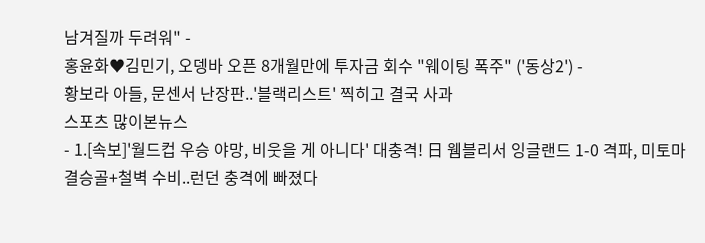남겨질까 두려워" -
홍윤화♥김민기, 오뎅바 오픈 8개월만에 투자금 회수 "웨이팅 폭주" ('동상2') -
황보라 아들, 문센서 난장판..'블랙리스트' 찍히고 결국 사과
스포츠 많이본뉴스
- 1.[속보]'월드컵 우승 야망, 비웃을 게 아니다' 대충격! 日 웸블리서 잉글랜드 1-0 격파, 미토마 결승골+철벽 수비..런던 충격에 빠졌다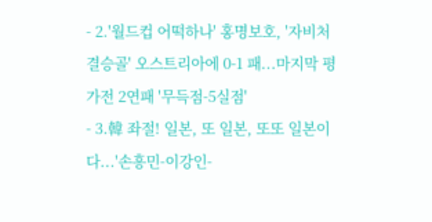- 2.'월드컵 어떡하나' 홍명보호, '자비처 결승골' 오스트리아에 0-1 패...마지막 평가전 2연패 '무득점-5실점'
- 3.韓 좌절! 일본, 또 일본, 또또 일본이다...'손흥민-이강인-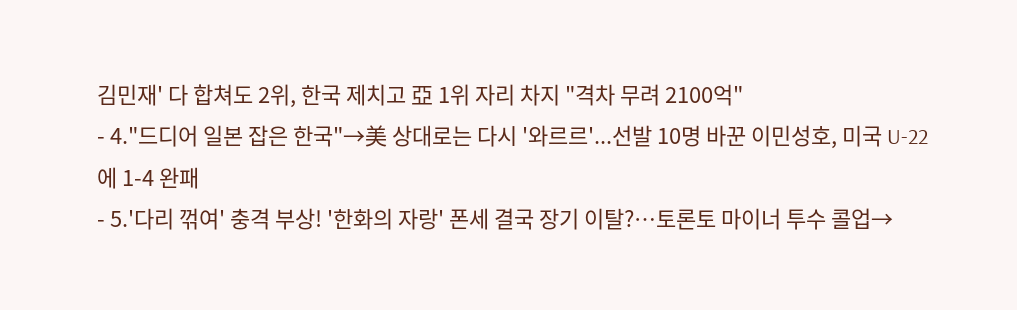김민재' 다 합쳐도 2위, 한국 제치고 亞 1위 자리 차지 "격차 무려 2100억"
- 4."드디어 일본 잡은 한국"→美 상대로는 다시 '와르르'...선발 10명 바꾼 이민성호, 미국 U-22에 1-4 완패
- 5.'다리 꺾여' 충격 부상! '한화의 자랑' 폰세 결국 장기 이탈?…토론토 마이너 투수 콜업→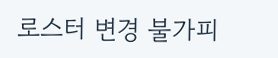로스터 변경 불가피